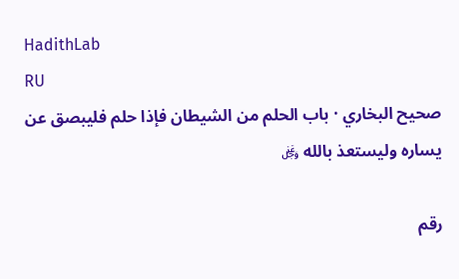HadithLab
RU
صحيح البخاري · باب الحلم من الشيطان فإذا حلم فليبصق عن يساره وليستعذ بالله ﷿

رقم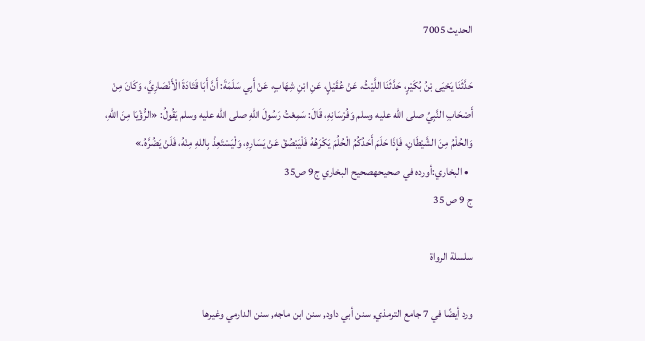الحديث 7005

حَدَّثَنَا يَحْيَى بْنُ بُكَيْرٍ، حَدَّثَنَا اللَّيْثُ، عَنْ عُقَيْلٍ، عَنِ ابْنِ شِهَابٍ، عَنْ أَبِي سَلَمَةَ: أَنَّ أَبَا قَتَادَةَ الْأَنْصَارِيَّ، وَكَانَ مِنْ أَصْحَابِ النَّبِيِّ صلى الله عليه وسلم وَفُرْسَانِهِ، قَالَ: سَمِعْتُ رَسُولَ اللهِ صلى الله عليه وسلم يَقُولُ: «الرُّؤْيَا مِنَ اللهِ، وَالحُلْمُ مِنَ الشَّيْطَانِ، فَإِذَا حَلَمَ أَحَدُكُمُ الْحُلُمَ يَكْرَهُهُ فَلْيَبْصُقْ عَنْ يَسَارِهِ، وَلْيَسْتَعِذْ بِاللهِ مِنْهُ، فَلَنْ يَضُرَّهُ.»
  • البخاري:أورده في صحيحهصحيح البخاري ج9 ص35
ج 9 ص 35

سلسلة الرواة

ورد أيضًا في 7 جامع الترمذي, سنن أبي داود, سنن ابن ماجه, سنن الدارمي وغيرها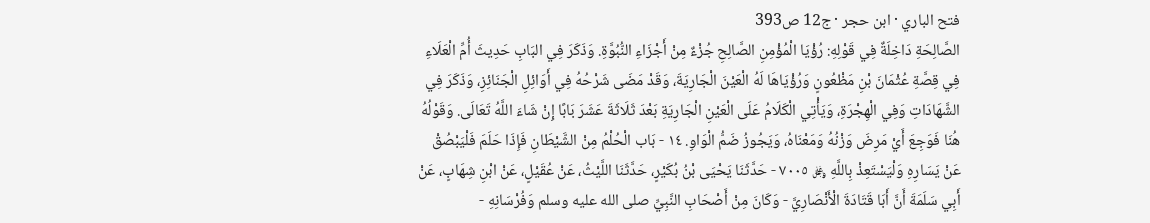فتح الباري · ابن حجر · ج12 ص393
الصَّالِحَةِ دَاخِلَةٌ فِي قَوْلِهِ: رُؤْيَا الْمُؤْمِنِ الصَّالِحِ جُزْءٌ مِنْ أَجْزَاءِ النُّبُوَّةِ. وَذَكَرَ فِي البَابِ حَدِيثَ أُمِّ الْعَلَاءِ فِي قِصَّةِ عُثْمَانَ بْنِ مَظْعُونٍ وَرُؤْيَاهَا لَهُ الْعَيْنَ الْجَارِيَةَ، وَقَدْ مَضَى شَرْحُهُ فِي أَوَائِلِ الْجَنَائِزِ، وَذَكَرَ فِي الشَّهَادَاتِ وَفِي الْهِجْرَةِ، وَيَأْتِي الْكَلَامُ عَلَى الْعَيْنِ الْجَارِيَةِ بَعْدَ ثَلَاثَةَ عَشَرَ بَابًا إِنْ شَاءَ اللَّهُ تَعَالَى. وَقَوْلُهُ هُنَا فَوَجِعَ أَيْ مَرِضَ وَزْنُهُ وَمَعْنَاهُ، وَيَجُوزُ ضَمُّ الْوَاوِ. ١٤ - بَاب الْحُلْمُ مِنْ الشَّيْطَانِ فَإِذَا حَلَمَ فَلْيَبْصُقْ عَنْ يَسَارِهِ وَلْيَسْتَعِذْ بِاللَّهِ ﷿ ٧٠٠٥ - حَدَّثَنَا يَحْيَى بْنُ بُكَيْرٍ، حَدَّثَنَا اللَّيْثُ، عَنْ عُقَيْلٍ، عَنْ ابْنِ شِهَابٍ، عَنْ أَبِي سَلَمَةَ أَنَّ أَبَا قَتَادَةَ الْأَنْصَارِيَّ - وَكَانَ مِنْ أَصْحَابِ النَّبِيِّ صلى الله عليه وسلم وَفُرْسَانِهِ -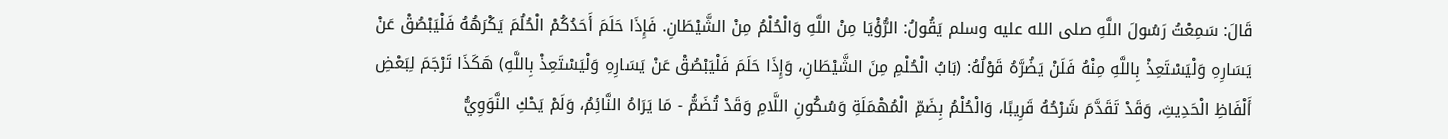قَالَ: سَمِعْتُ رَسُولَ اللَّهِ صلى الله عليه وسلم يَقُولُ: الرُّؤْيَا مِنْ اللَّهِ وَالْحُلْمُ مِنْ الشَّيْطَانِ. فَإِذَا حَلَمَ أَحَدُكُمْ الْحُلُمَ يَكْرَهُهُ فَلْيَبْصُقْ عَنْ يَسَارِهِ وَلْيَسْتَعِذْ بِاللَّهِ مِنْهُ فَلَنْ يَضُرَّهُ قَوْلُهُ: (بَابُ الْحُلْمِ مِنَ الشَّيْطَانِ، وَإِذَا حَلَمَ فَلْيَبْصُقْ عَنْ يَسَارِهِ وَلْيَسْتَعِذْ بِاللَّهِ) هَكَذَا تَرْجَمَ لِبَعْضِ أَلْفَاظِ الْحَدِيثِ، وَقَدْ تَقَدَّمَ شَرْحُهُ قَرِيبًا، وَالْحُلْمُ بِضَمِّ الْمُهْمَلَةِ وَسُكُونِ اللَّامِ وَقَدْ تُضَمُّ - مَا يَرَاهُ النَّائِمُ، وَلَمْ يَحْكِ النَّوَوِيُّ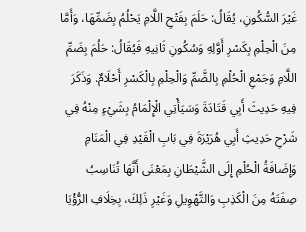غَيْرَ السُّكُونِ، يُقَالُ: حَلَمَ بِفَتْحِ اللَّامِ يَحْلُمُ بِضَمِّهَا، وَأَمَّا مِنَ الْحِلْمِ بِكَسْرِ أَوَّلِهِ وَسُكُونِ ثَانِيهِ فَيُقَالُ: حَلُمَ بِضَمِّ اللَّامِ وَجَمْعِ الْحُلْمِ بِالضَّمِّ وَالْحِلْمِ بِالْكَسْرِ أَحْلَامٌ. وَذَكَرَ فِيهِ حَدِيثَ أَبِي قَتَادَةَ وَسَيَأْتِي الْإِلْمَامُ بِشَيْءٍ مِنْهُ فِي شَرْحِ حَدِيثِ أَبِي هُرَيْرَةَ فِي بَابِ الْقَيْدِ فِي الْمَنَامِ وَإِضَافَةُ الْحُلْمِ إِلَى الشَّيْطَانِ بِمَعْنَى أَنَّهَا تُنَاسِبُ صِفَتَهُ مِنَ الْكَذِبِ وَالتَّهْوِيلِ وَغَيْرِ ذَلِكَ، بِخِلَافِ الرُّؤْيَا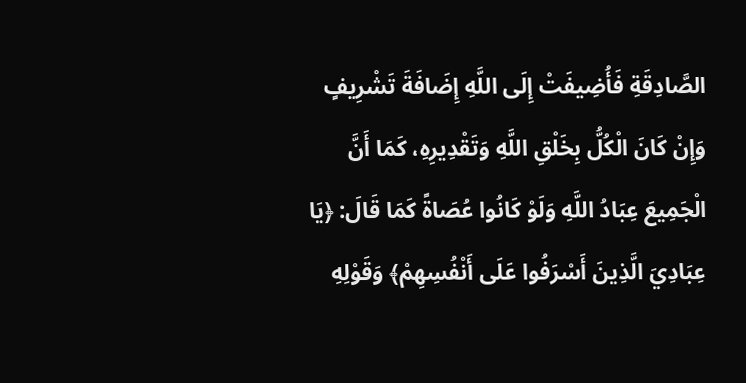الصَّادِقَةِ فَأُضِيفَتْ إِلَى اللَّهِ إِضَافَةَ تَشْرِيفٍ وَإِنْ كَانَ الْكُلُّ بِخَلْقِ اللَّهِ وَتَقْدِيرِهِ، كَمَا أَنَّ الْجَمِيعَ عِبَادُ اللَّهِ وَلَوْ كَانُوا عُصَاةً كَمَا قَالَ: ﴿يَا عِبَادِيَ الَّذِينَ أَسْرَفُوا عَلَى أَنْفُسِهِمْ﴾ وَقَوْلِهِ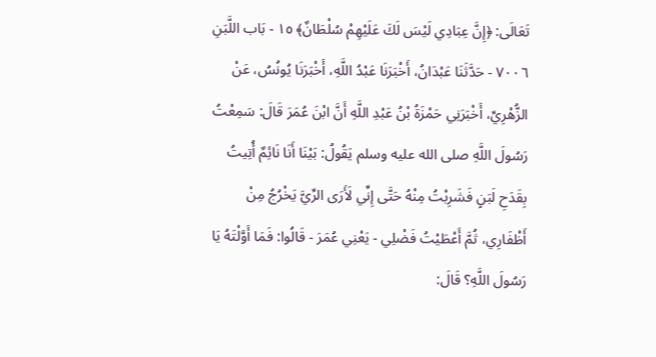تَعَالَى: ﴿إِنَّ عِبَادِي لَيْسَ لَكَ عَلَيْهِمْ سُلْطَانٌ﴾ ١٥ - بَاب اللَّبَنِ ٧٠٠٦ - حَدَّثَنَا عَبْدَانُ، أَخْبَرَنَا عَبْدُ اللَّهِ، أَخْبَرَنَا يُونُسُ، عَنْ الزُّهْرِيِّ، أَخْبَرَنِي حَمْزَةُ بْنُ عَبْدِ اللَّهِ أَنَّ ابْنَ عُمَرَ قَالَ: سَمِعْتُ رَسُولَ اللَّهِ صلى الله عليه وسلم يَقُولُ: بَيْنَا أَنَا نَائِمٌ أُتِيتُ بِقَدَحِ لَبَنٍ فَشَرِبْتُ مِنْهُ حَتَّى إِنِّي لَأَرَى الرِّيَّ يَخْرُجُ مِنْ أَظْفَارِي، ثُمَّ أَعْطَيْتُ فَضْلِي - يَعْنِي عُمَرَ - قَالُوا: فَمَا أَوَّلْتَهُ يَا رَسُولَ اللَّهِ؟ قَالَ: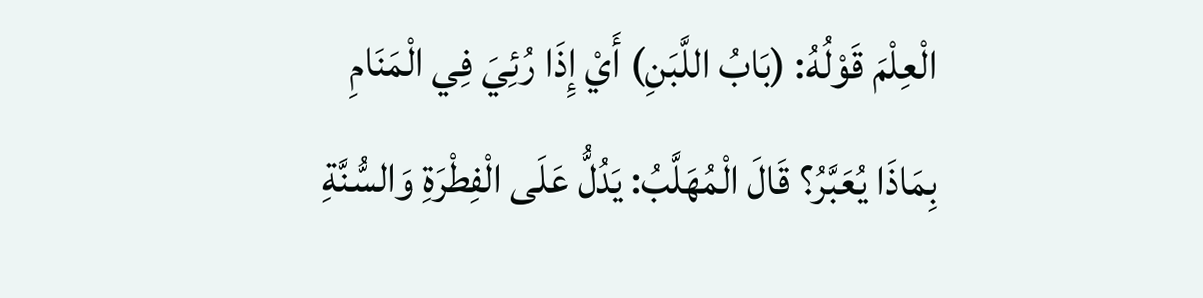الْعِلْمَ قَوْلُهُ: (بَابُ اللَّبَنِ) أَيْ إِذَا رُئِيَ فِي الْمَنَامِ بِمَاذَا يُعَبَّرُ؟ قَالَ الْمُهَلَّبُ: يَدُلُّ عَلَى الْفِطْرَةِ وَالسُّنَّةِ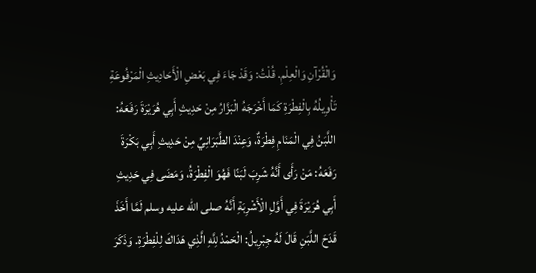وَالْقُرْآنِ وَالْعِلْمِ. قُلْتُ: وَقَدْ جَاءَ فِي بَعْضِ الْأَحَادِيثِ الْمَرْفُوعَةِ تَأْوِيلُهُ بِالْفِطْرَةِ كَمَا أَخْرَجَهُ الْبَزَّارُ مِنْ حَدِيثِ أَبِي هُرَيْرَةَ رَفَعَهُ: اللَّبَنُ فِي الْمَنَامِ فِطْرَةٌ، وَعِنْدَ الطَّبَرَانِيِّ مِنْ حَدِيثِ أَبِي بَكْرَةَ رَفَعَهُ: مَنْ رَأَى أَنَّهُ شَرِبَ لَبَنًا فَهُوَ الْفِطْرَةُ، وَمَضَى فِي حَدِيثِ أَبِي هُرَيْرَةَ فِي أَوَّلِ الْأَشْرِبَةِ أَنَّهُ صلى الله عليه وسلم لَمَّا أَخَذَ قَدَحَ اللَّبَنِ قَالَ لَهُ جِبْرِيلُ: الْحَمْدُ لِلَّهِ الَّذِي هَدَاكَ لِلْفِطْرَةِ. وَذَكَرَ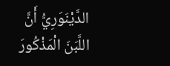الدَّيْنَوَرِيُّ أَنَّ اللَّبَنَ الْمَذْكُورَ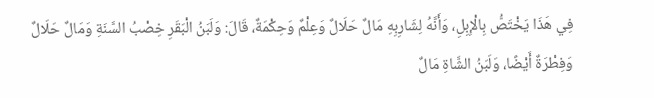فِي هَذَا يَخْتَصُّ بِالْإِبِلِ، وَأَنَّهُ لِشَارِبِهِ مَالٌ حَلَالٌ وَعِلْمٌ وَحِكْمَةٌ، قَالَ: وَلَبَنُ الْبَقَرِ خِصْبُ السَّنَةِ وَمَالٌ حَلَالٌ وَفِطْرَةٌ أَيْضًا، وَلَبَنُ الشَّاةِ مَالٌ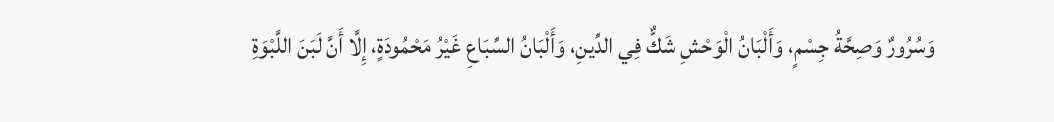وَسُرُورٌ وَصِحَّةُ جِسْمٍ، وَأَلْبَانُ الْوَحْشِ شَكٌّ فِي الدِّينِ، وَأَلْبَانُ السِّبَاعِ غَيْرُ مَحْمُودَةٍ، إِلَّا أَنَّ لَبَنَ اللَّبْوَةِ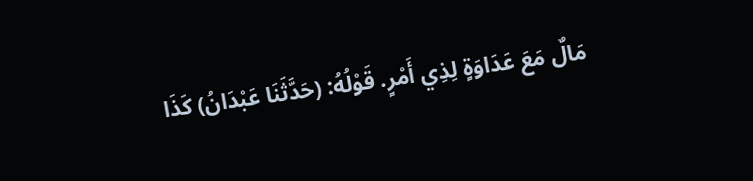مَالٌ مَعَ عَدَاوَةٍ لِذِي أَمْرٍ. قَوْلُهُ: (حَدَّثَنَا عَبْدَانُ) كَذَا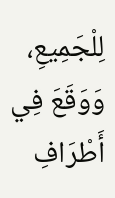لِلْجَمِيعِ، وَوَقَعَ فِي أَطْرَافِ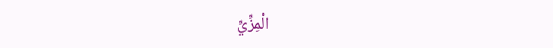الْمِزِّيِّ